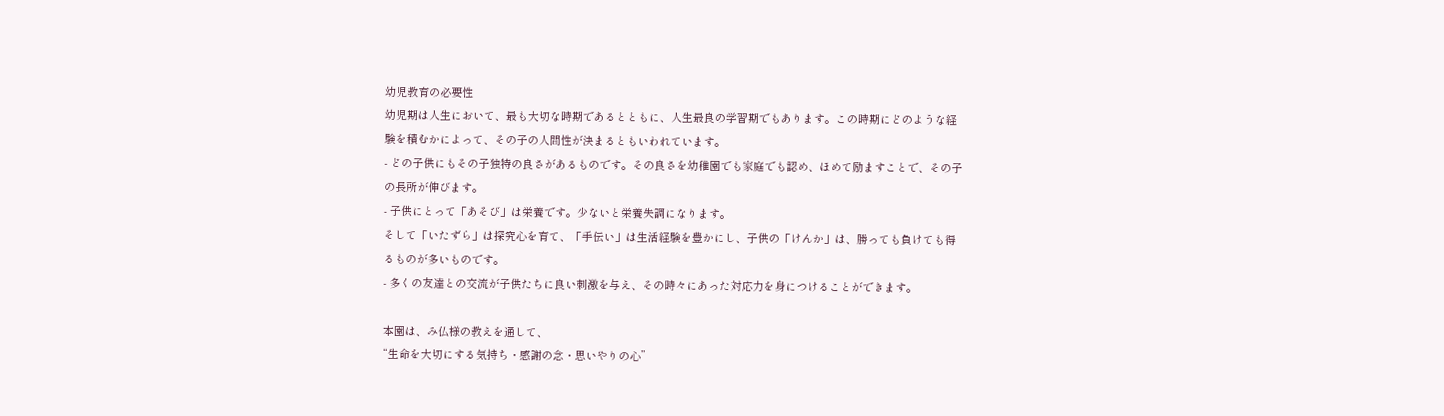幼児教育の必要性
幼児期は人生において、最も大切な時期であるとともに、人生最良の学習期でもあります。この時期にどのような経験を積むかによって、その子の人間性が決まるともいわれています。
- どの子供にもその子独特の良さがあるものです。その良さを幼稚園でも家庭でも認め、ほめて励ますことで、その子の長所が伸びます。
- 子供にとって「あそび」は栄養です。少ないと栄養失調になります。
そして「いたずら」は探究心を育て、「手伝い」は生活経験を豊かにし、子供の「けんか」は、勝っても負けても得るものが多いものです。
- 多くの友達との交流が子供たちに良い刺激を与え、その時々にあった対応力を身につけることができます。

本園は、み仏様の教えを通して、
“生命を大切にする気持ち・感謝の念・思いやりの心”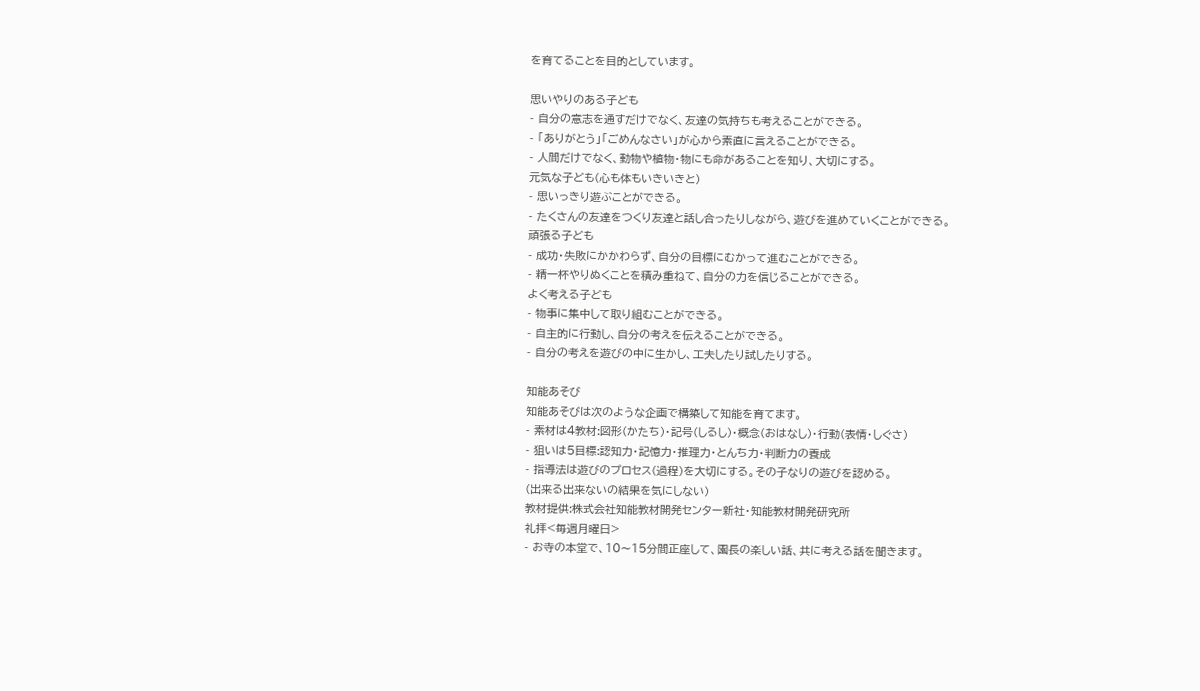を育てることを目的としています。

思いやりのある子ども
- 自分の意志を通すだけでなく、友達の気持ちも考えることができる。
- 「ありがとう」「ごめんなさい」が心から素直に言えることができる。
- 人間だけでなく、動物や植物・物にも命があることを知り、大切にする。
元気な子ども(心も体もいきいきと)
- 思いっきり遊ぶことができる。
- たくさんの友達をつくり友達と話し合ったりしながら、遊びを進めていくことができる。
頑張る子ども
- 成功・失敗にかかわらず、自分の目標にむかって進むことができる。
- 精一杯やりぬくことを積み重ねて、自分の力を信じることができる。
よく考える子ども
- 物事に集中して取り組むことができる。
- 自主的に行動し、自分の考えを伝えることができる。
- 自分の考えを遊びの中に生かし、工夫したり試したりする。

知能あそび
知能あそびは次のような企画で構築して知能を育てます。
- 素材は4教材:図形(かたち)・記号(しるし)・概念(おはなし)・行動(表情・しぐさ)
- 狙いは5目標:認知力・記憶力・推理力・とんち力・判断力の養成
- 指導法は遊びのプロセス(過程)を大切にする。その子なりの遊びを認める。
(出来る出来ないの結果を気にしない)
教材提供:株式会社知能教材開発センター新社・知能教材開発研究所
礼拝<毎週月曜日>
- お寺の本堂で、10〜15分間正座して、園長の楽しい話、共に考える話を聞きます。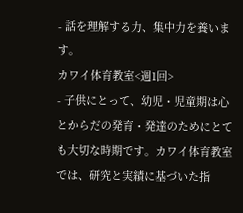- 話を理解する力、集中力を養います。
カワイ体育教室<週1回>
- 子供にとって、幼児・児童期は心とからだの発育・発達のためにとても大切な時期です。カワイ体育教室では、研究と実績に基づいた指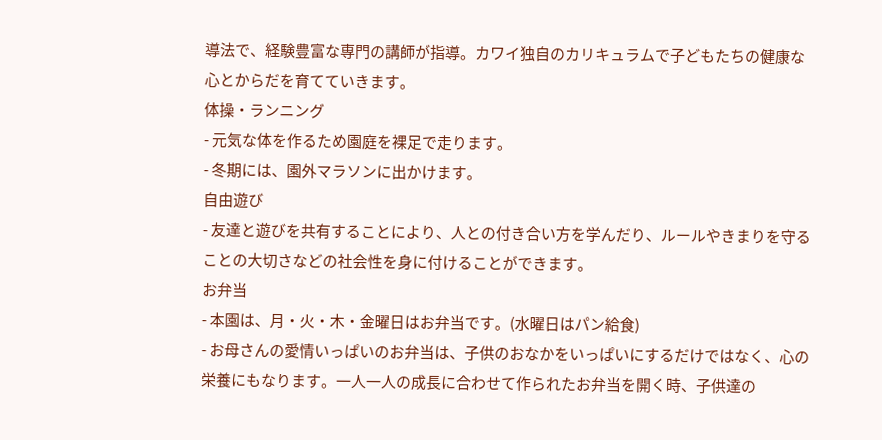導法で、経験豊富な専門の講師が指導。カワイ独自のカリキュラムで子どもたちの健康な心とからだを育てていきます。
体操・ランニング
- 元気な体を作るため園庭を裸足で走ります。
- 冬期には、園外マラソンに出かけます。
自由遊び
- 友達と遊びを共有することにより、人との付き合い方を学んだり、ルールやきまりを守ることの大切さなどの社会性を身に付けることができます。
お弁当
- 本園は、月・火・木・金曜日はお弁当です。(水曜日はパン給食)
- お母さんの愛情いっぱいのお弁当は、子供のおなかをいっぱいにするだけではなく、心の栄養にもなります。一人一人の成長に合わせて作られたお弁当を開く時、子供達の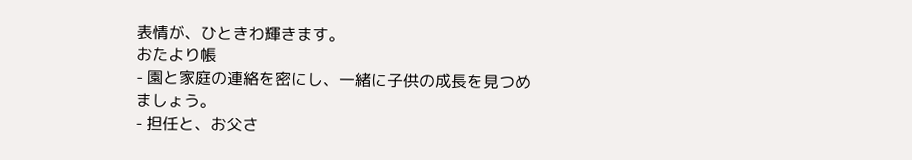表情が、ひときわ輝きます。
おたより帳
- 園と家庭の連絡を密にし、一緒に子供の成長を見つめましょう。
- 担任と、お父さ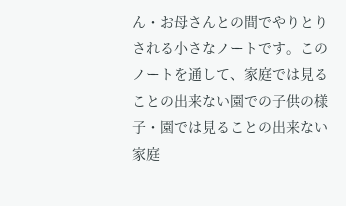ん・お母さんとの間でやりとりされる小さなノートです。このノートを通して、家庭では見ることの出来ない園での子供の様子・園では見ることの出来ない家庭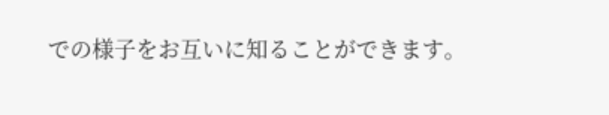での様子をお互いに知ることができます。